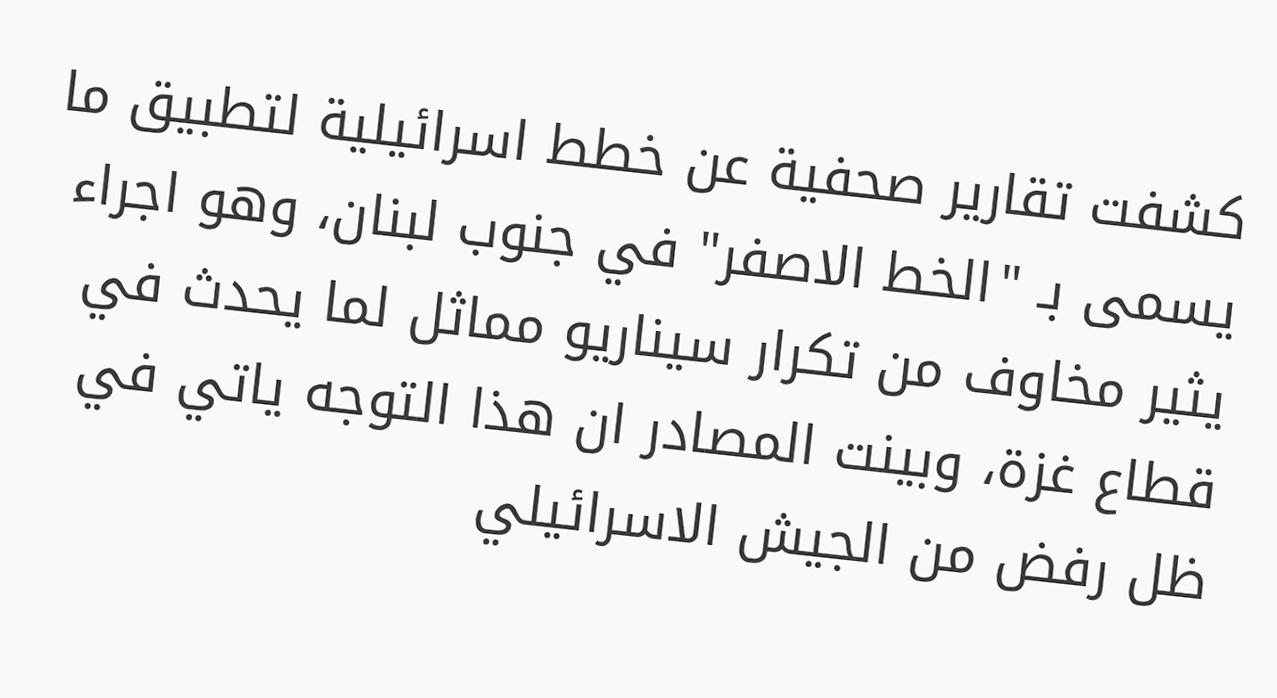كشفت تقارير صحفية عن خطط اسرائيلية لتطبيق ما يسمى بـ "الخط الاصفر" في جنوب لبنان، وهو اجراء يثير مخاوف من تكرار سيناريو مماثل لما يحدث في قطاع غزة، وبينت المصادر ان هذا التوجه ياتي في ظل رفض من الجيش الاسرائيلي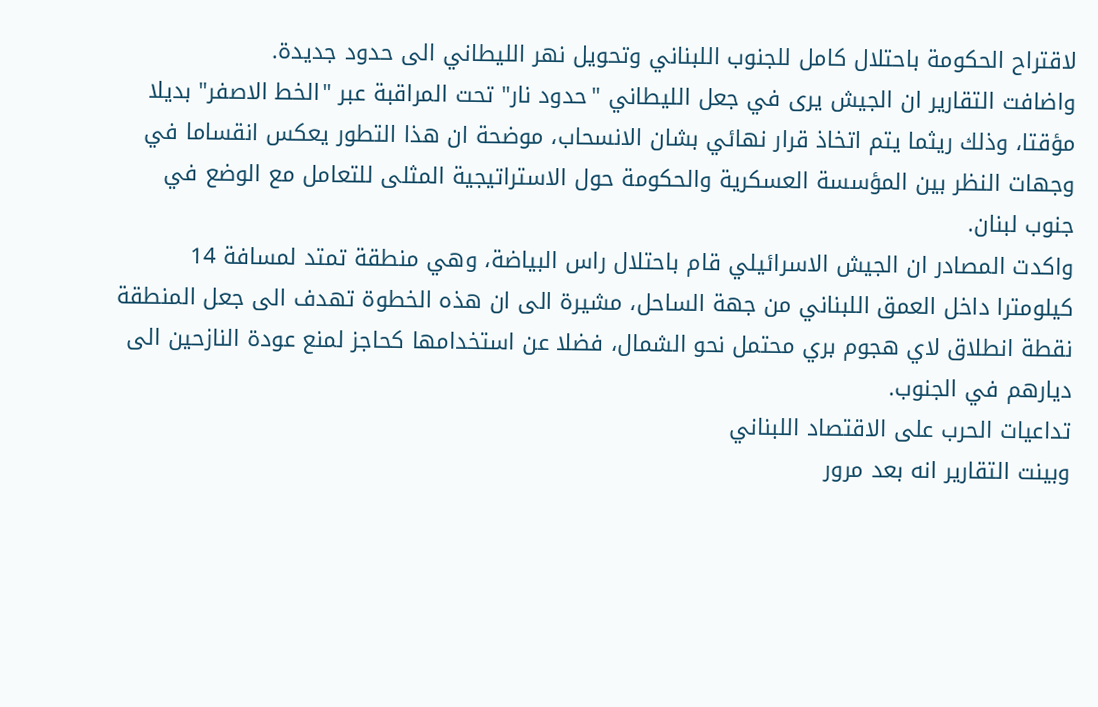لاقتراح الحكومة باحتلال كامل للجنوب اللبناني وتحويل نهر الليطاني الى حدود جديدة.
واضافت التقارير ان الجيش يرى في جعل الليطاني "حدود نار" تحت المراقبة عبر "الخط الاصفر" بديلا مؤقتا، وذلك ريثما يتم اتخاذ قرار نهائي بشان الانسحاب، موضحة ان هذا التطور يعكس انقساما في وجهات النظر بين المؤسسة العسكرية والحكومة حول الاستراتيجية المثلى للتعامل مع الوضع في جنوب لبنان.
واكدت المصادر ان الجيش الاسرائيلي قام باحتلال راس البياضة، وهي منطقة تمتد لمسافة 14 كيلومترا داخل العمق اللبناني من جهة الساحل، مشيرة الى ان هذه الخطوة تهدف الى جعل المنطقة نقطة انطلاق لاي هجوم بري محتمل نحو الشمال، فضلا عن استخدامها كحاجز لمنع عودة النازحين الى ديارهم في الجنوب.
تداعيات الحرب على الاقتصاد اللبناني
وبينت التقارير انه بعد مرور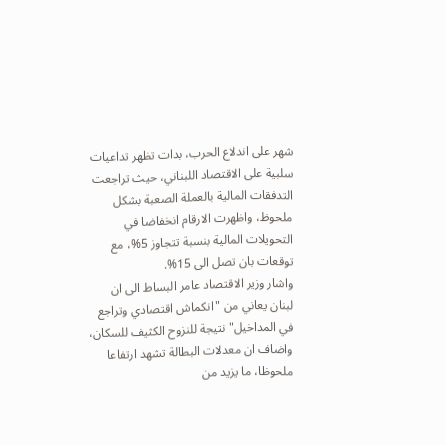شهر على اندلاع الحرب، بدات تظهر تداعيات سلبية على الاقتصاد اللبناني، حيث تراجعت التدفقات المالية بالعملة الصعبة بشكل ملحوظ، واظهرت الارقام انخفاضا في التحويلات المالية بنسبة تتجاوز 5%، مع توقعات بان تصل الى 15%.
واشار وزير الاقتصاد عامر البساط الى ان لبنان يعاني من "انكماش اقتصادي وتراجع في المداخيل" نتيجة للنزوح الكثيف للسكان، واضاف ان معدلات البطالة تشهد ارتفاعا ملحوظا، ما يزيد من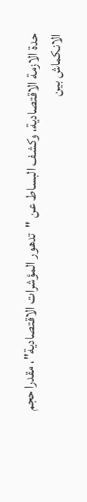حدة الازمة الاقتصادية، وكشف البساط عن "تدهور المؤشرات الاقتصادية"، مقدرا حجم الانكماش بين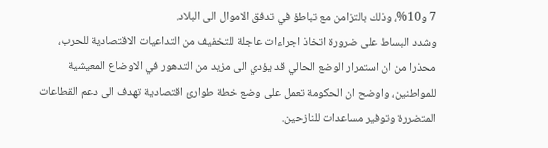7 و10%، وذلك بالتزامن مع تباطؤ في تدفق الاموال الى البلاد.
وشدد البساط على ضرورة اتخاذ اجراءات عاجلة للتخفيف من التداعيات الاقتصادية للحرب، محذرا من ان استمرار الوضع الحالي قد يؤدي الى مزيد من التدهور في الاوضاع المعيشية للمواطنين، واوضح ان الحكومة تعمل على وضع خطة طوارئ اقتصادية تهدف الى دعم القطاعات المتضررة وتوفير مساعدات للنازحين.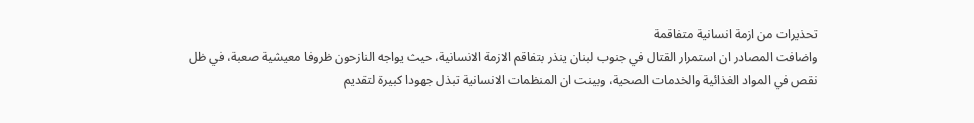تحذيرات من ازمة انسانية متفاقمة
واضافت المصادر ان استمرار القتال في جنوب لبنان ينذر بتفاقم الازمة الانسانية، حيث يواجه النازحون ظروفا معيشية صعبة، في ظل نقص في المواد الغذائية والخدمات الصحية، وبينت ان المنظمات الانسانية تبذل جهودا كبيرة لتقديم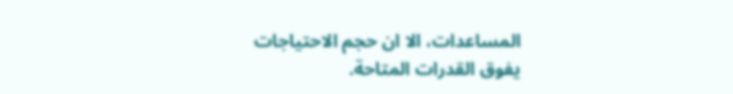المساعدات، الا ان حجم الاحتياجات يفوق القدرات المتاحة.